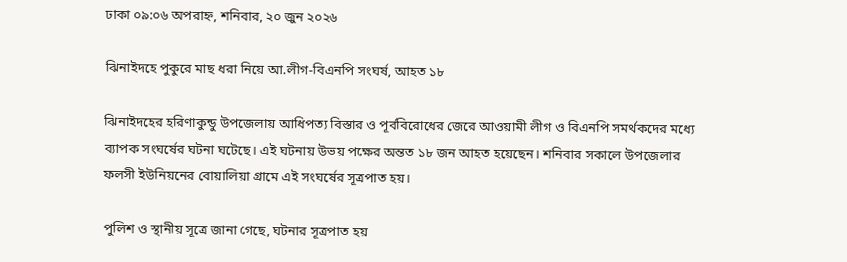ঢাকা ০৯:০৬ অপরাহ্ন, শনিবার, ২০ জুন ২০২৬

ঝিনাইদহে পুকুরে মাছ ধরা নিয়ে আ.লীগ-বিএনপি সংঘর্ষ, আহত ১৮

ঝিনাইদহের হরিণাকুন্ডু উপজেলায় আধিপত্য বিস্তার ও পূর্ববিরোধের জেরে আওয়ামী লীগ ও বিএনপি সমর্থকদের মধ্যে ব্যাপক সংঘর্ষের ঘটনা ঘটেছে। এই ঘটনায় উভয় পক্ষের অন্তত ১৮ জন আহত হয়েছেন। শনিবার সকালে উপজেলার ফলসী ইউনিয়নের বোয়ালিয়া গ্রামে এই সংঘর্ষের সূত্রপাত হয়।

পুলিশ ও স্থানীয় সূত্রে জানা গেছে, ঘটনার সূত্রপাত হয়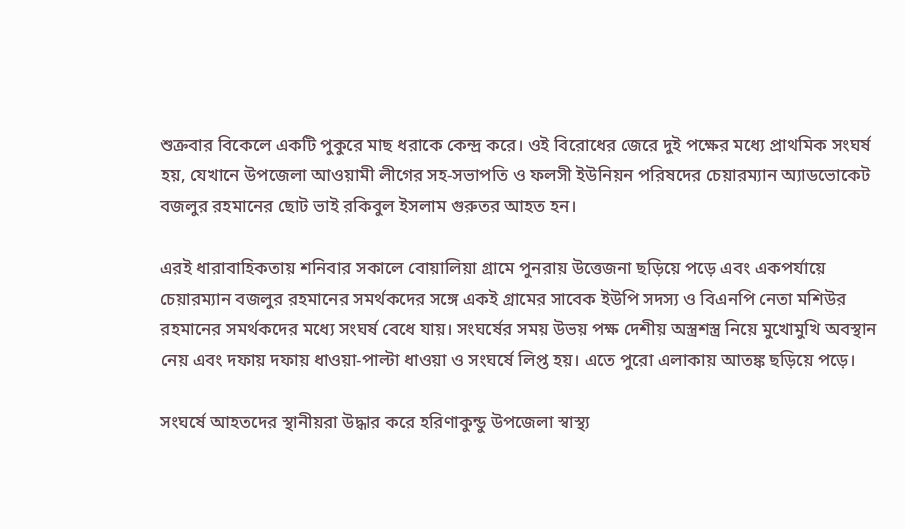শুক্রবার বিকেলে একটি পুকুরে মাছ ধরাকে কেন্দ্র করে। ওই বিরোধের জেরে দুই পক্ষের মধ্যে প্রাথমিক সংঘর্ষ হয়, যেখানে উপজেলা আওয়ামী লীগের সহ-সভাপতি ও ফলসী ইউনিয়ন পরিষদের চেয়ারম্যান অ্যাডভোকেট বজলুর রহমানের ছোট ভাই রকিবুল ইসলাম গুরুতর আহত হন।

এরই ধারাবাহিকতায় শনিবার সকালে বোয়ালিয়া গ্রামে পুনরায় উত্তেজনা ছড়িয়ে পড়ে এবং একপর্যায়ে চেয়ারম্যান বজলুর রহমানের সমর্থকদের সঙ্গে একই গ্রামের সাবেক ইউপি সদস্য ও বিএনপি নেতা মশিউর রহমানের সমর্থকদের মধ্যে সংঘর্ষ বেধে যায়। সংঘর্ষের সময় উভয় পক্ষ দেশীয় অস্ত্রশস্ত্র নিয়ে মুখোমুখি অবস্থান নেয় এবং দফায় দফায় ধাওয়া-পাল্টা ধাওয়া ও সংঘর্ষে লিপ্ত হয়। এতে পুরো এলাকায় আতঙ্ক ছড়িয়ে পড়ে।

সংঘর্ষে আহতদের স্থানীয়রা উদ্ধার করে হরিণাকুন্ডু উপজেলা স্বাস্থ্য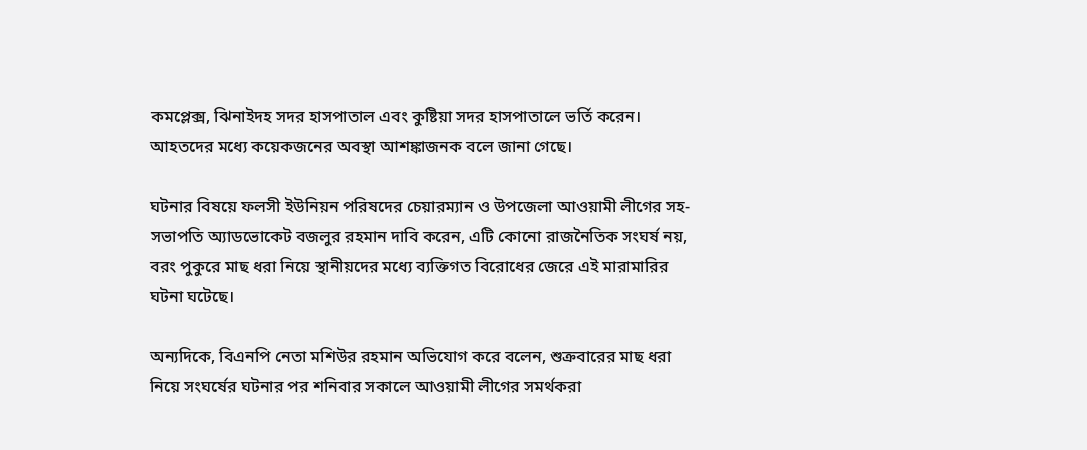কমপ্লেক্স, ঝিনাইদহ সদর হাসপাতাল এবং কুষ্টিয়া সদর হাসপাতালে ভর্তি করেন। আহতদের মধ্যে কয়েকজনের অবস্থা আশঙ্কাজনক বলে জানা গেছে।

ঘটনার বিষয়ে ফলসী ইউনিয়ন পরিষদের চেয়ারম্যান ও উপজেলা আওয়ামী লীগের সহ-সভাপতি অ্যাডভোকেট বজলুর রহমান দাবি করেন, এটি কোনো রাজনৈতিক সংঘর্ষ নয়, বরং পুকুরে মাছ ধরা নিয়ে স্থানীয়দের মধ্যে ব্যক্তিগত বিরোধের জেরে এই মারামারির ঘটনা ঘটেছে।

অন্যদিকে, বিএনপি নেতা মশিউর রহমান অভিযোগ করে বলেন, শুক্রবারের মাছ ধরা নিয়ে সংঘর্ষের ঘটনার পর শনিবার সকালে আওয়ামী লীগের সমর্থকরা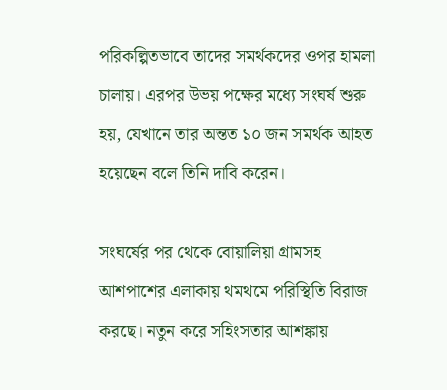পরিকল্পিতভাবে তাদের সমর্থকদের ওপর হামলা চালায়। এরপর উভয় পক্ষের মধ্যে সংঘর্ষ শুরু হয়, যেখানে তার অন্তত ১০ জন সমর্থক আহত হয়েছেন বলে তিনি দাবি করেন।

সংঘর্ষের পর থেকে বোয়ালিয়া গ্রামসহ আশপাশের এলাকায় থমথমে পরিস্থিতি বিরাজ করছে। নতুন করে সহিংসতার আশঙ্কায়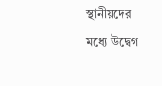স্থানীয়দের মধ্যে উদ্বেগ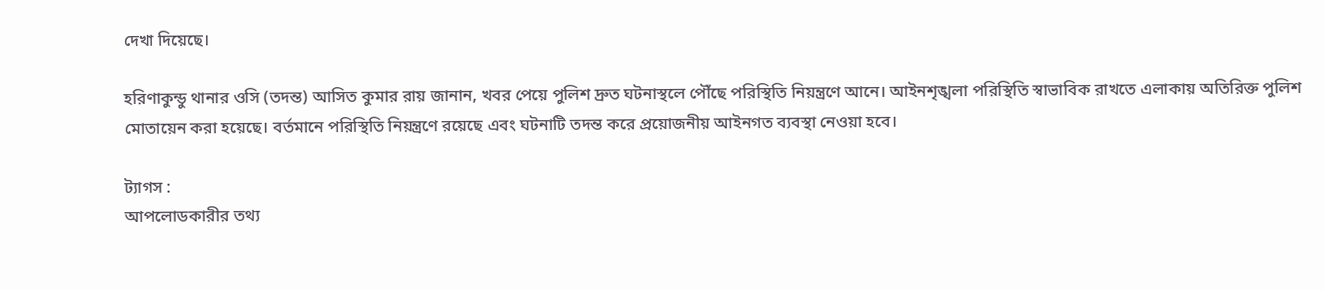দেখা দিয়েছে।

হরিণাকুন্ডু থানার ওসি (তদন্ত) আসিত কুমার রায় জানান, খবর পেয়ে পুলিশ দ্রুত ঘটনাস্থলে পৌঁছে পরিস্থিতি নিয়ন্ত্রণে আনে। আইনশৃঙ্খলা পরিস্থিতি স্বাভাবিক রাখতে এলাকায় অতিরিক্ত পুলিশ মোতায়েন করা হয়েছে। বর্তমানে পরিস্থিতি নিয়ন্ত্রণে রয়েছে এবং ঘটনাটি তদন্ত করে প্রয়োজনীয় আইনগত ব্যবস্থা নেওয়া হবে।

ট্যাগস :
আপলোডকারীর তথ্য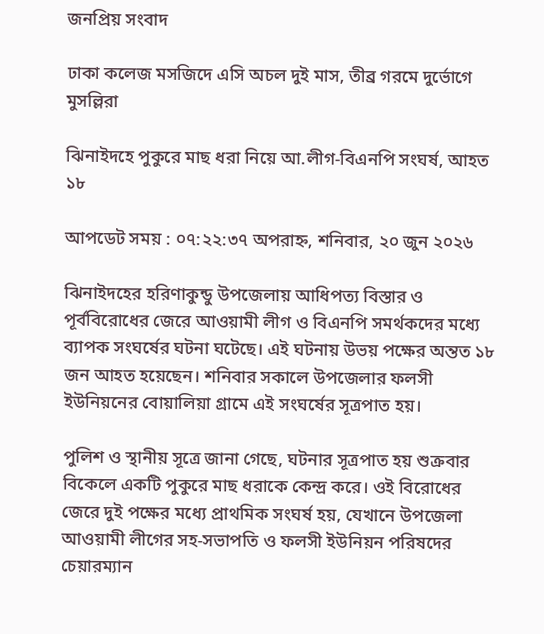জনপ্রিয় সংবাদ

ঢাকা কলেজ মসজিদে এসি অচল দুই মাস, তীব্র গরমে দুর্ভোগে মুসল্লিরা

ঝিনাইদহে পুকুরে মাছ ধরা নিয়ে আ.লীগ-বিএনপি সংঘর্ষ, আহত ১৮

আপডেট সময় : ০৭:২২:৩৭ অপরাহ্ন, শনিবার, ২০ জুন ২০২৬

ঝিনাইদহের হরিণাকুন্ডু উপজেলায় আধিপত্য বিস্তার ও পূর্ববিরোধের জেরে আওয়ামী লীগ ও বিএনপি সমর্থকদের মধ্যে ব্যাপক সংঘর্ষের ঘটনা ঘটেছে। এই ঘটনায় উভয় পক্ষের অন্তত ১৮ জন আহত হয়েছেন। শনিবার সকালে উপজেলার ফলসী ইউনিয়নের বোয়ালিয়া গ্রামে এই সংঘর্ষের সূত্রপাত হয়।

পুলিশ ও স্থানীয় সূত্রে জানা গেছে, ঘটনার সূত্রপাত হয় শুক্রবার বিকেলে একটি পুকুরে মাছ ধরাকে কেন্দ্র করে। ওই বিরোধের জেরে দুই পক্ষের মধ্যে প্রাথমিক সংঘর্ষ হয়, যেখানে উপজেলা আওয়ামী লীগের সহ-সভাপতি ও ফলসী ইউনিয়ন পরিষদের চেয়ারম্যান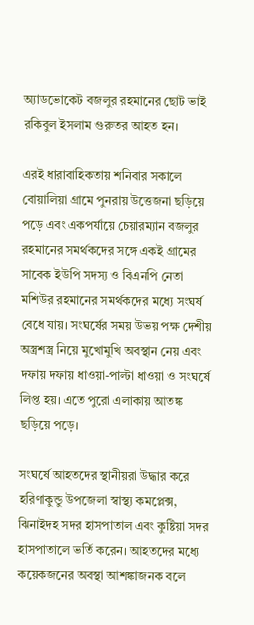অ্যাডভোকেট বজলুর রহমানের ছোট ভাই রকিবুল ইসলাম গুরুতর আহত হন।

এরই ধারাবাহিকতায় শনিবার সকালে বোয়ালিয়া গ্রামে পুনরায় উত্তেজনা ছড়িয়ে পড়ে এবং একপর্যায়ে চেয়ারম্যান বজলুর রহমানের সমর্থকদের সঙ্গে একই গ্রামের সাবেক ইউপি সদস্য ও বিএনপি নেতা মশিউর রহমানের সমর্থকদের মধ্যে সংঘর্ষ বেধে যায়। সংঘর্ষের সময় উভয় পক্ষ দেশীয় অস্ত্রশস্ত্র নিয়ে মুখোমুখি অবস্থান নেয় এবং দফায় দফায় ধাওয়া-পাল্টা ধাওয়া ও সংঘর্ষে লিপ্ত হয়। এতে পুরো এলাকায় আতঙ্ক ছড়িয়ে পড়ে।

সংঘর্ষে আহতদের স্থানীয়রা উদ্ধার করে হরিণাকুন্ডু উপজেলা স্বাস্থ্য কমপ্লেক্স, ঝিনাইদহ সদর হাসপাতাল এবং কুষ্টিয়া সদর হাসপাতালে ভর্তি করেন। আহতদের মধ্যে কয়েকজনের অবস্থা আশঙ্কাজনক বলে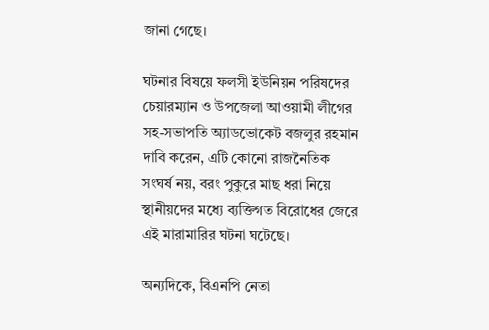জানা গেছে।

ঘটনার বিষয়ে ফলসী ইউনিয়ন পরিষদের চেয়ারম্যান ও উপজেলা আওয়ামী লীগের সহ-সভাপতি অ্যাডভোকেট বজলুর রহমান দাবি করেন, এটি কোনো রাজনৈতিক সংঘর্ষ নয়, বরং পুকুরে মাছ ধরা নিয়ে স্থানীয়দের মধ্যে ব্যক্তিগত বিরোধের জেরে এই মারামারির ঘটনা ঘটেছে।

অন্যদিকে, বিএনপি নেতা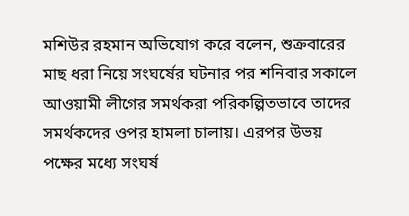মশিউর রহমান অভিযোগ করে বলেন, শুক্রবারের মাছ ধরা নিয়ে সংঘর্ষের ঘটনার পর শনিবার সকালে আওয়ামী লীগের সমর্থকরা পরিকল্পিতভাবে তাদের সমর্থকদের ওপর হামলা চালায়। এরপর উভয় পক্ষের মধ্যে সংঘর্ষ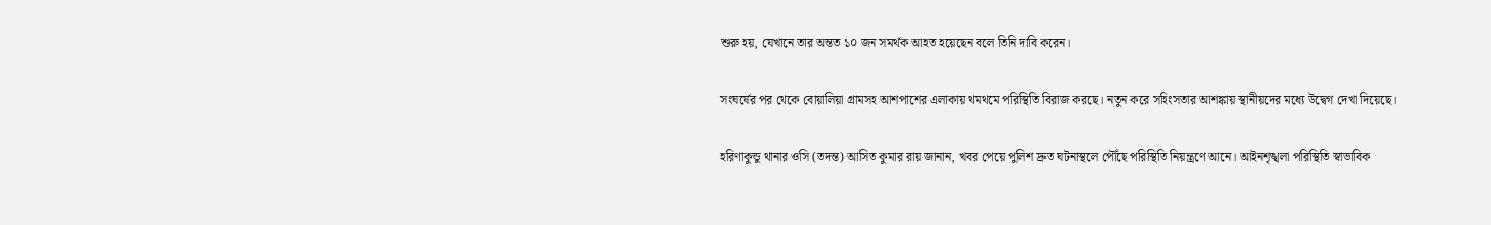শুরু হয়, যেখানে তার অন্তত ১০ জন সমর্থক আহত হয়েছেন বলে তিনি দাবি করেন।

সংঘর্ষের পর থেকে বোয়ালিয়া গ্রামসহ আশপাশের এলাকায় থমথমে পরিস্থিতি বিরাজ করছে। নতুন করে সহিংসতার আশঙ্কায় স্থানীয়দের মধ্যে উদ্বেগ দেখা দিয়েছে।

হরিণাকুন্ডু থানার ওসি (তদন্ত) আসিত কুমার রায় জানান, খবর পেয়ে পুলিশ দ্রুত ঘটনাস্থলে পৌঁছে পরিস্থিতি নিয়ন্ত্রণে আনে। আইনশৃঙ্খলা পরিস্থিতি স্বাভাবিক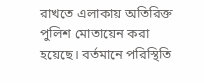রাখতে এলাকায় অতিরিক্ত পুলিশ মোতায়েন করা হয়েছে। বর্তমানে পরিস্থিতি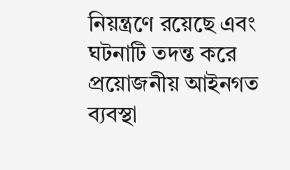নিয়ন্ত্রণে রয়েছে এবং ঘটনাটি তদন্ত করে প্রয়োজনীয় আইনগত ব্যবস্থা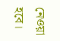নেওয়া হবে।